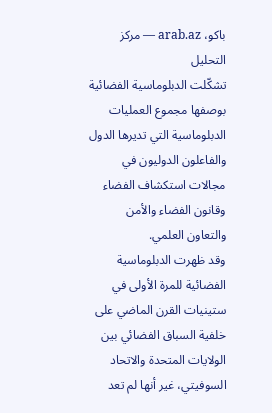باكو، arab.az — مركز التحليل
تشكّلت الدبلوماسية الفضائية بوصفها مجموع العمليات الدبلوماسية التي تديرها الدول والفاعلون الدوليون في مجالات استكشاف الفضاء وقانون الفضاء والأمن والتعاون العلمي.
وقد ظهرت الدبلوماسية الفضائية للمرة الأولى في ستينيات القرن الماضي على خلفية السباق الفضائي بين الولايات المتحدة والاتحاد السوفيتي، غير أنها لم تعد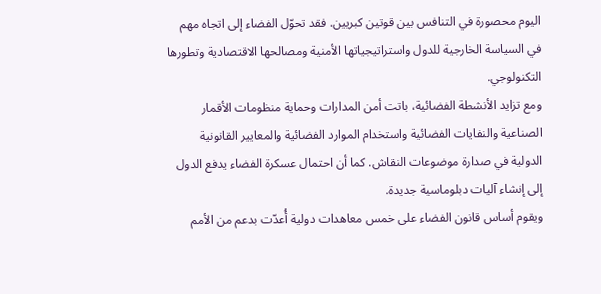اليوم محصورة في التنافس بين قوتين كبريين. فقد تحوّل الفضاء إلى اتجاه مهم في السياسة الخارجية للدول واستراتيجياتها الأمنية ومصالحها الاقتصادية وتطورها التكنولوجي.
ومع تزايد الأنشطة الفضائية، باتت أمن المدارات وحماية منظومات الأقمار الصناعية والنفايات الفضائية واستخدام الموارد الفضائية والمعايير القانونية الدولية في صدارة موضوعات النقاش. كما أن احتمال عسكرة الفضاء يدفع الدول إلى إنشاء آليات دبلوماسية جديدة.
ويقوم أساس قانون الفضاء على خمس معاهدات دولية أُعدّت بدعم من الأمم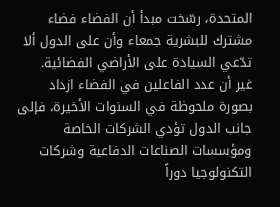المتحدة، رسّخت مبدأ أن الفضاء فضاء مشترك للبشرية جمعاء وأن على الدول ألا تدّعي السيادة على الأراضي الفضائية.
غير أن عدد الفاعلين في الفضاء ازداد بصورة ملحوظة في السنوات الأخيرة، فإلى جانب الدول تؤدي الشركات الخاصة ومؤسسات الصناعات الدفاعية وشركات التكنولوجيا دوراً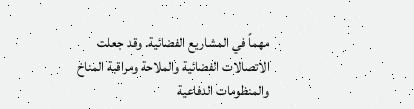مهماً في المشاريع الفضائية. وقد جعلت الاتصالات الفضائية والملاحة ومراقبة المناخ والمنظومات الدفاعية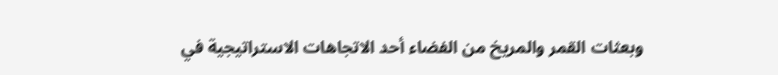وبعثات القمر والمريخ من الفضاء أحد الاتجاهات الاستراتيجية في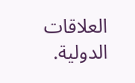العلاقات الدولية.